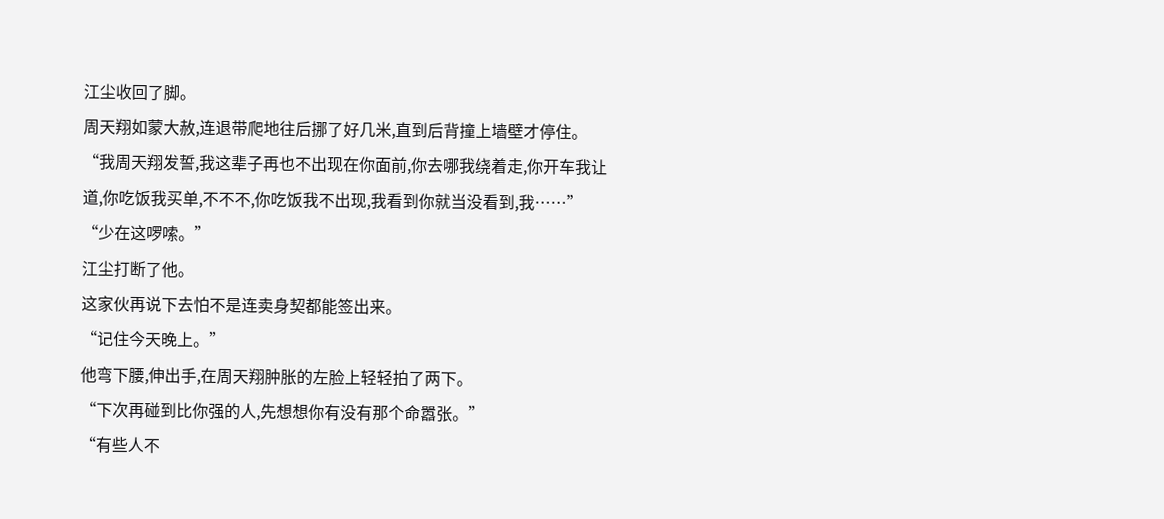江尘收回了脚。
周天翔如蒙大赦,连退带爬地往后挪了好几米,直到后背撞上墙壁才停住。
“我周天翔发誓,我这辈子再也不出现在你面前,你去哪我绕着走,你开车我让道,你吃饭我买单,不不不,你吃饭我不出现,我看到你就当没看到,我……”
“少在这啰嗦。”
江尘打断了他。
这家伙再说下去怕不是连卖身契都能签出来。
“记住今天晚上。”
他弯下腰,伸出手,在周天翔肿胀的左脸上轻轻拍了两下。
“下次再碰到比你强的人,先想想你有没有那个命嚣张。”
“有些人不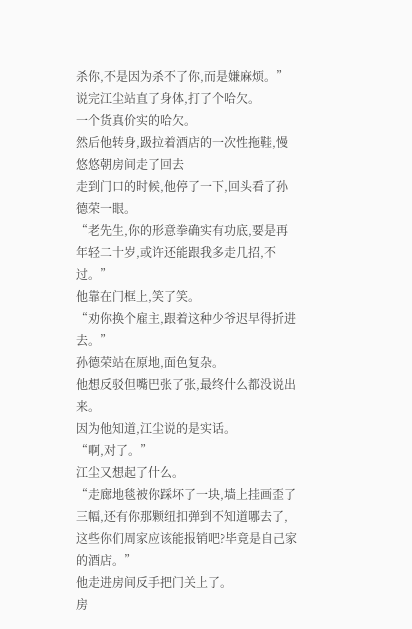杀你,不是因为杀不了你,而是嫌麻烦。”
说完江尘站直了身体,打了个哈欠。
一个货真价实的哈欠。
然后他转身,趿拉着酒店的一次性拖鞋,慢悠悠朝房间走了回去
走到门口的时候,他停了一下,回头看了孙德荣一眼。
“老先生,你的形意拳确实有功底,要是再年轻二十岁,或许还能跟我多走几招,不过。”
他靠在门框上,笑了笑。
“劝你换个雇主,跟着这种少爷迟早得折进去。”
孙德荣站在原地,面色复杂。
他想反驳但嘴巴张了张,最终什么都没说出来。
因为他知道,江尘说的是实话。
“啊,对了。”
江尘又想起了什么。
“走廊地毯被你踩坏了一块,墙上挂画歪了三幅,还有你那颗纽扣弹到不知道哪去了,这些你们周家应该能报销吧?毕竟是自己家的酒店。”
他走进房间反手把门关上了。
房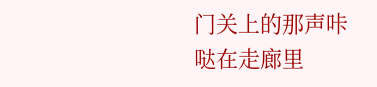门关上的那声咔哒在走廊里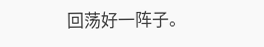回荡好一阵子。